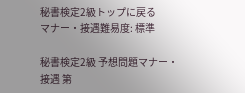秘書検定2級トップに戻る
マナー・接遇難易度: 標準

秘書検定2級 予想問題マナー・接遇 第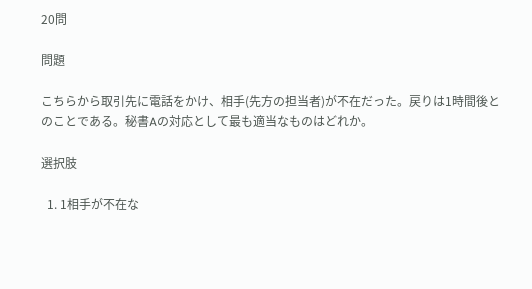20問

問題

こちらから取引先に電話をかけ、相手(先方の担当者)が不在だった。戻りは1時間後とのことである。秘書Aの対応として最も適当なものはどれか。

選択肢

  1. 1相手が不在な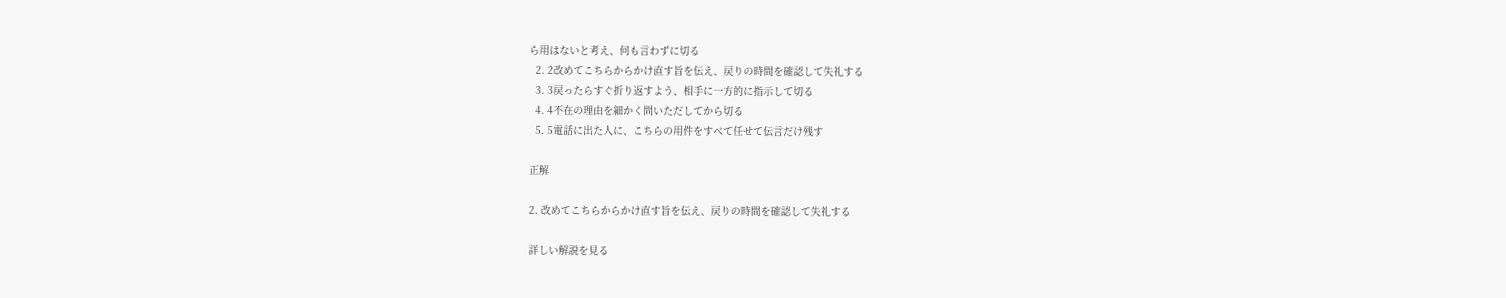ら用はないと考え、何も言わずに切る
  2. 2改めてこちらからかけ直す旨を伝え、戻りの時間を確認して失礼する
  3. 3戻ったらすぐ折り返すよう、相手に一方的に指示して切る
  4. 4不在の理由を細かく問いただしてから切る
  5. 5電話に出た人に、こちらの用件をすべて任せて伝言だけ残す

正解

2. 改めてこちらからかけ直す旨を伝え、戻りの時間を確認して失礼する

詳しい解説を見る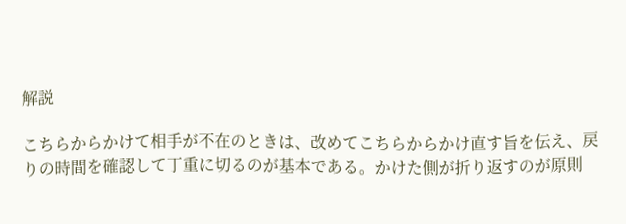解説

こちらからかけて相手が不在のときは、改めてこちらからかけ直す旨を伝え、戻りの時間を確認して丁重に切るのが基本である。かけた側が折り返すのが原則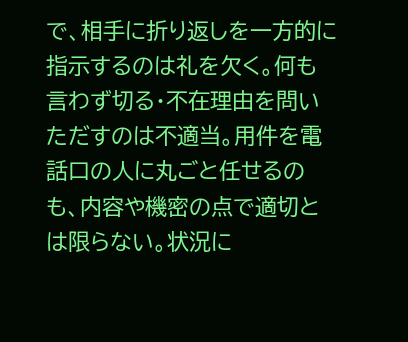で、相手に折り返しを一方的に指示するのは礼を欠く。何も言わず切る・不在理由を問いただすのは不適当。用件を電話口の人に丸ごと任せるのも、内容や機密の点で適切とは限らない。状況に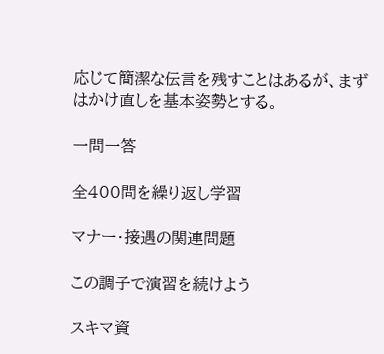応じて簡潔な伝言を残すことはあるが、まずはかけ直しを基本姿勢とする。

一問一答

全400問を繰り返し学習

マナー・接遇の関連問題

この調子で演習を続けよう

スキマ資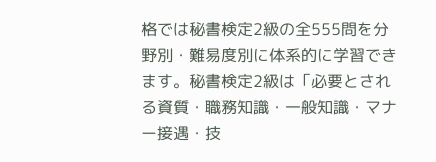格では秘書検定2級の全555問を分野別・難易度別に体系的に学習できます。秘書検定2級は「必要とされる資質・職務知識・一般知識・マナー接遇・技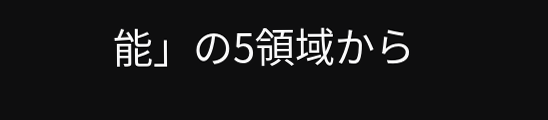能」の5領域から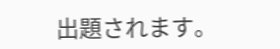出題されます。